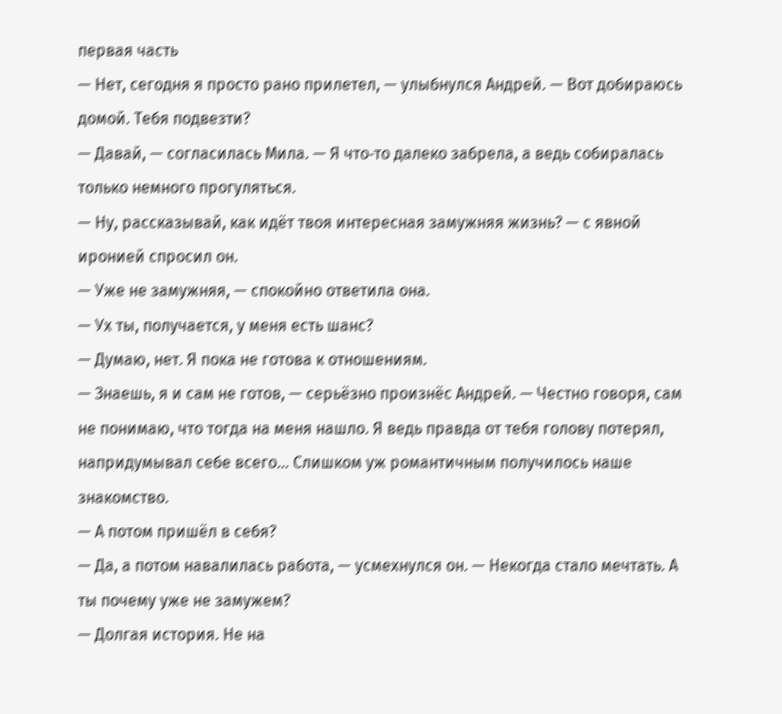первая часть
— Нет, сегодня я просто рано прилетел, — улыбнулся Андрей. — Вот добираюсь домой. Тебя подвезти?
— Давай, — согласилась Мила. — Я что‑то далеко забрела, а ведь собиралась только немного прогуляться.
— Ну, рассказывай, как идёт твоя интересная замужняя жизнь? — с явной иронией спросил он.
— Уже не замужняя, — спокойно ответила она.
— Ух ты, получается, у меня есть шанс?
— Думаю, нет. Я пока не готова к отношениям.
— Знаешь, я и сам не готов, — серьёзно произнёс Андрей. — Честно говоря, сам не понимаю, что тогда на меня нашло. Я ведь правда от тебя голову потерял, напридумывал себе всего… Слишком уж романтичным получилось наше знакомство.
— А потом пришёл в себя?
— Да, а потом навалилась работа, — усмехнулся он. — Некогда стало мечтать. А ты почему уже не замужем?
— Долгая история. Не на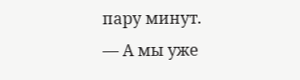пару минут.
— А мы уже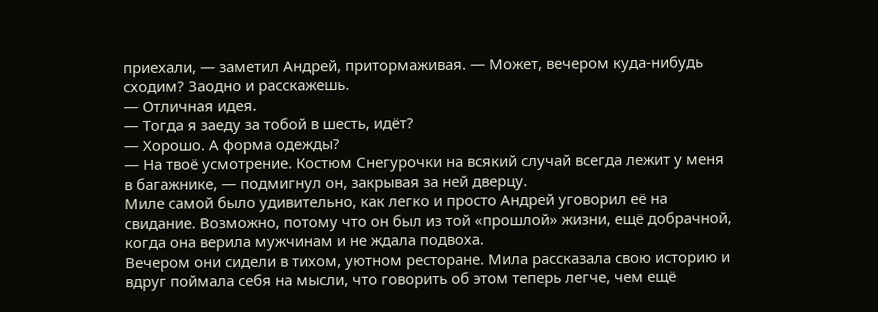приехали, — заметил Андрей, притормаживая. — Может, вечером куда‑нибудь сходим? Заодно и расскажешь.
— Отличная идея.
— Тогда я заеду за тобой в шесть, идёт?
— Хорошо. А форма одежды?
— На твоё усмотрение. Костюм Снегурочки на всякий случай всегда лежит у меня в багажнике, — подмигнул он, закрывая за ней дверцу.
Миле самой было удивительно, как легко и просто Андрей уговорил её на свидание. Возможно, потому что он был из той «прошлой» жизни, ещё добрачной, когда она верила мужчинам и не ждала подвоха.
Вечером они сидели в тихом, уютном ресторане. Мила рассказала свою историю и вдруг поймала себя на мысли, что говорить об этом теперь легче, чем ещё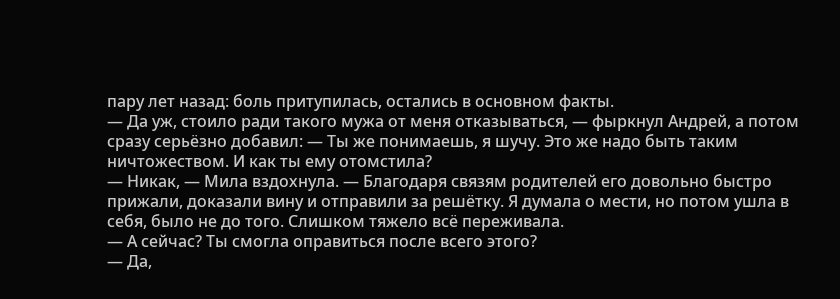пару лет назад: боль притупилась, остались в основном факты.
— Да уж, стоило ради такого мужа от меня отказываться, — фыркнул Андрей, а потом сразу серьёзно добавил: — Ты же понимаешь, я шучу. Это же надо быть таким ничтожеством. И как ты ему отомстила?
— Никак, — Мила вздохнула. — Благодаря связям родителей его довольно быстро прижали, доказали вину и отправили за решётку. Я думала о мести, но потом ушла в себя, было не до того. Слишком тяжело всё переживала.
— А сейчас? Ты смогла оправиться после всего этого?
— Да,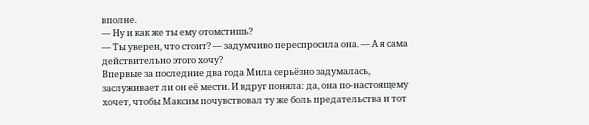вполне.
— Ну и как же ты ему отомстишь?
— Ты уверен, что стоит? — задумчиво переспросила она. — А я сама действительно этого хочу?
Впервые за последние два года Мила серьёзно задумалась, заслуживает ли он её мести. И вдруг поняла: да, она по‑настоящему хочет, чтобы Максим почувствовал ту же боль предательства и тот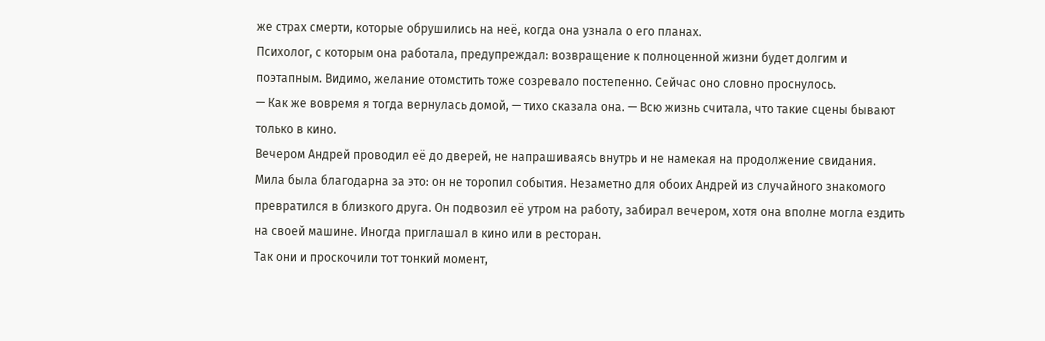же страх смерти, которые обрушились на неё, когда она узнала о его планах.
Психолог, с которым она работала, предупреждал: возвращение к полноценной жизни будет долгим и поэтапным. Видимо, желание отомстить тоже созревало постепенно. Сейчас оно словно проснулось.
— Как же вовремя я тогда вернулась домой, — тихо сказала она. — Всю жизнь считала, что такие сцены бывают только в кино.
Вечером Андрей проводил её до дверей, не напрашиваясь внутрь и не намекая на продолжение свидания. Мила была благодарна за это: он не торопил события. Незаметно для обоих Андрей из случайного знакомого превратился в близкого друга. Он подвозил её утром на работу, забирал вечером, хотя она вполне могла ездить на своей машине. Иногда приглашал в кино или в ресторан.
Так они и проскочили тот тонкий момент,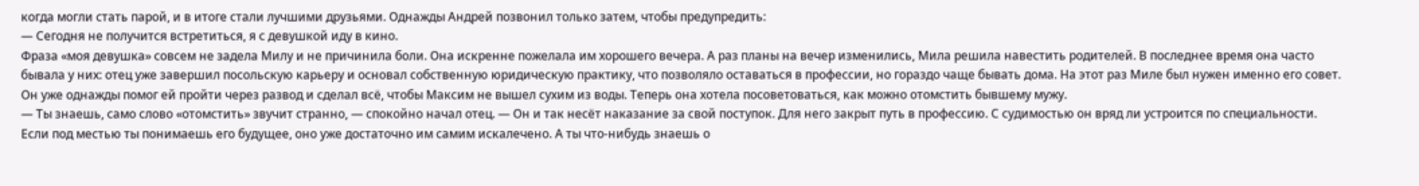когда могли стать парой, и в итоге стали лучшими друзьями. Однажды Андрей позвонил только затем, чтобы предупредить:
— Сегодня не получится встретиться, я с девушкой иду в кино.
Фраза «моя девушка» совсем не задела Милу и не причинила боли. Она искренне пожелала им хорошего вечера. А раз планы на вечер изменились, Мила решила навестить родителей. В последнее время она часто бывала у них: отец уже завершил посольскую карьеру и основал собственную юридическую практику, что позволяло оставаться в профессии, но гораздо чаще бывать дома. На этот раз Миле был нужен именно его совет. Он уже однажды помог ей пройти через развод и сделал всё, чтобы Максим не вышел сухим из воды. Теперь она хотела посоветоваться, как можно отомстить бывшему мужу.
— Ты знаешь, само слово «отомстить» звучит странно, — спокойно начал отец. — Он и так несёт наказание за свой поступок. Для него закрыт путь в профессию. С судимостью он вряд ли устроится по специальности. Если под местью ты понимаешь его будущее, оно уже достаточно им самим искалечено. А ты что‑нибудь знаешь о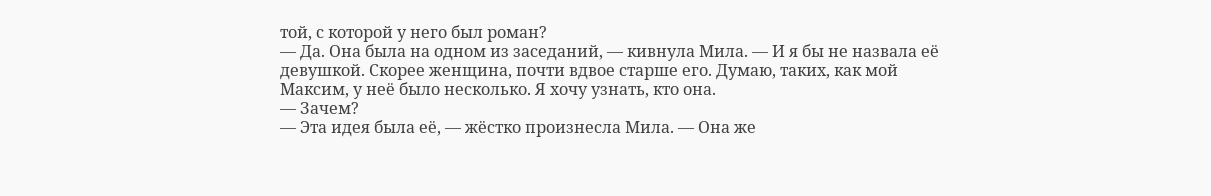той, с которой у него был роман?
— Да. Она была на одном из заседаний, — кивнула Мила. — И я бы не назвала её девушкой. Скорее женщина, почти вдвое старше его. Думаю, таких, как мой Максим, у неё было несколько. Я хочу узнать, кто она.
— Зачем?
— Эта идея была её, — жёстко произнесла Мила. — Она же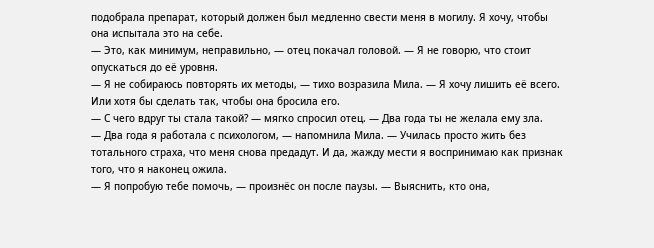подобрала препарат, который должен был медленно свести меня в могилу. Я хочу, чтобы она испытала это на себе.
— Это, как минимум, неправильно, — отец покачал головой. — Я не говорю, что стоит опускаться до её уровня.
— Я не собираюсь повторять их методы, — тихо возразила Мила. — Я хочу лишить её всего. Или хотя бы сделать так, чтобы она бросила его.
— С чего вдруг ты стала такой? — мягко спросил отец. — Два года ты не желала ему зла.
— Два года я работала с психологом, — напомнила Мила. — Училась просто жить без тотального страха, что меня снова предадут. И да, жажду мести я воспринимаю как признак того, что я наконец ожила.
— Я попробую тебе помочь, — произнёс он после паузы. — Выяснить, кто она,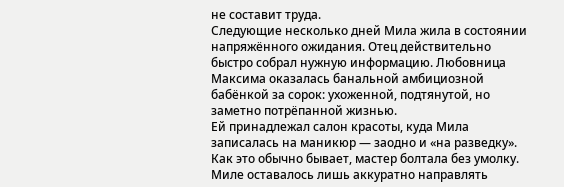не составит труда.
Следующие несколько дней Мила жила в состоянии напряжённого ожидания. Отец действительно быстро собрал нужную информацию. Любовница Максима оказалась банальной амбициозной бабёнкой за сорок: ухоженной, подтянутой, но заметно потрёпанной жизнью.
Ей принадлежал салон красоты, куда Мила записалась на маникюр — заодно и «на разведку».
Как это обычно бывает, мастер болтала без умолку. Миле оставалось лишь аккуратно направлять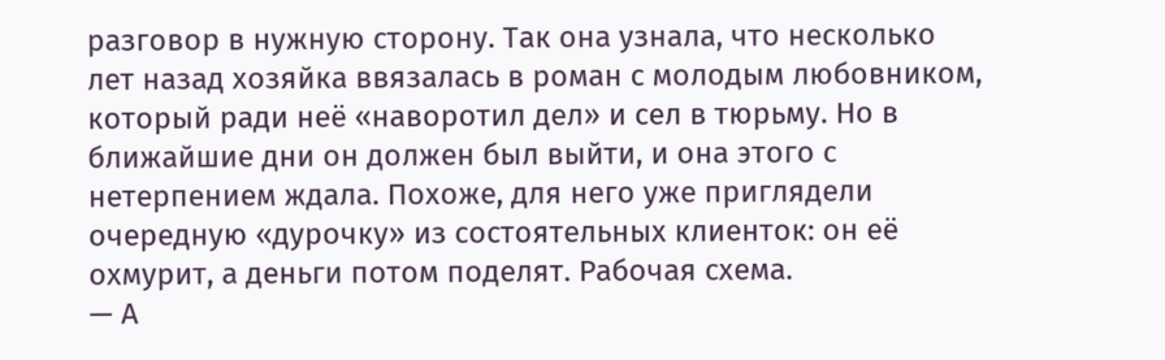разговор в нужную сторону. Так она узнала, что несколько лет назад хозяйка ввязалась в роман с молодым любовником, который ради неё «наворотил дел» и сел в тюрьму. Но в ближайшие дни он должен был выйти, и она этого с нетерпением ждала. Похоже, для него уже приглядели очередную «дурочку» из состоятельных клиенток: он её охмурит, а деньги потом поделят. Рабочая схема.
— А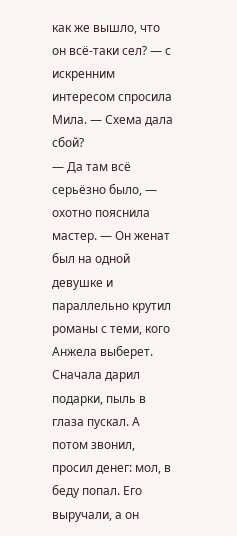как же вышло, что он всё‑таки сел? — с искренним интересом спросила Мила. — Схема дала сбой?
— Да там всё серьёзно было, — охотно пояснила мастер. — Он женат был на одной девушке и параллельно крутил романы с теми, кого Анжела выберет. Сначала дарил подарки, пыль в глаза пускал. А потом звонил, просил денег: мол, в беду попал. Его выручали, а он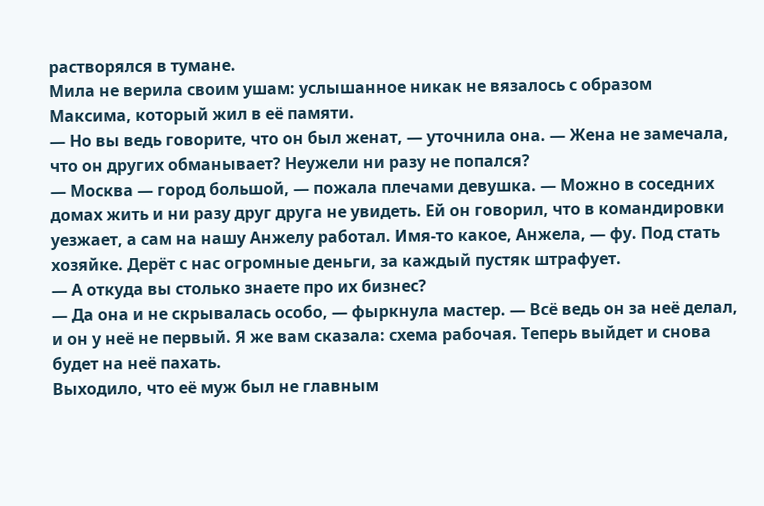растворялся в тумане.
Мила не верила своим ушам: услышанное никак не вязалось с образом Максима, который жил в её памяти.
— Но вы ведь говорите, что он был женат, — уточнила она. — Жена не замечала, что он других обманывает? Неужели ни разу не попался?
— Москва — город большой, — пожала плечами девушка. — Можно в соседних домах жить и ни разу друг друга не увидеть. Ей он говорил, что в командировки уезжает, а сам на нашу Анжелу работал. Имя‑то какое, Анжела, — фу. Под стать хозяйке. Дерёт с нас огромные деньги, за каждый пустяк штрафует.
— А откуда вы столько знаете про их бизнес?
— Да она и не скрывалась особо, — фыркнула мастер. — Всё ведь он за неё делал, и он у неё не первый. Я же вам сказала: схема рабочая. Теперь выйдет и снова будет на неё пахать.
Выходило, что её муж был не главным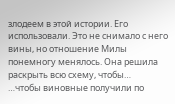злодеем в этой истории. Его использовали. Это не снимало с него вины, но отношение Милы понемногу менялось. Она решила раскрыть всю схему, чтобы…
…чтобы виновные получили по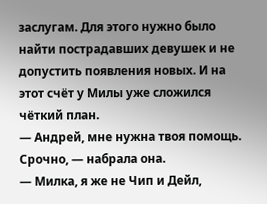заслугам. Для этого нужно было найти пострадавших девушек и не допустить появления новых. И на этот счёт у Милы уже сложился чёткий план.
— Андрей, мне нужна твоя помощь. Срочно, — набрала она.
— Милка, я же не Чип и Дейл,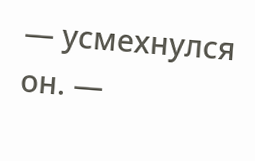— усмехнулся он. —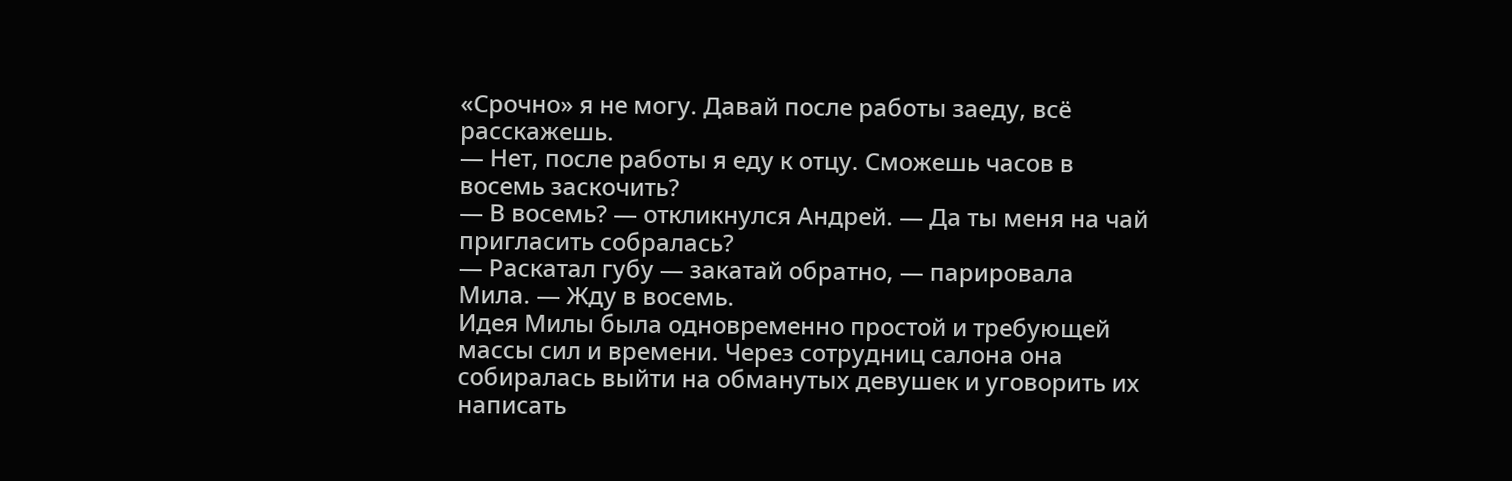«Срочно» я не могу. Давай после работы заеду, всё расскажешь.
— Нет, после работы я еду к отцу. Сможешь часов в восемь заскочить?
— В восемь? — откликнулся Андрей. — Да ты меня на чай пригласить собралась?
— Раскатал губу — закатай обратно, — парировала Мила. — Жду в восемь.
Идея Милы была одновременно простой и требующей массы сил и времени. Через сотрудниц салона она собиралась выйти на обманутых девушек и уговорить их написать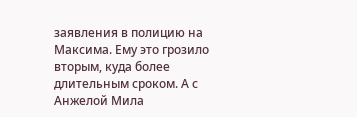заявления в полицию на Максима. Ему это грозило вторым, куда более длительным сроком. А с Анжелой Мила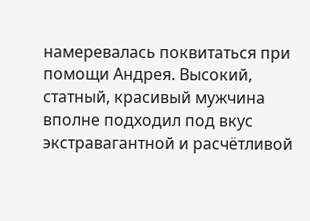намеревалась поквитаться при помощи Андрея. Высокий, статный, красивый мужчина вполне подходил под вкус экстравагантной и расчётливой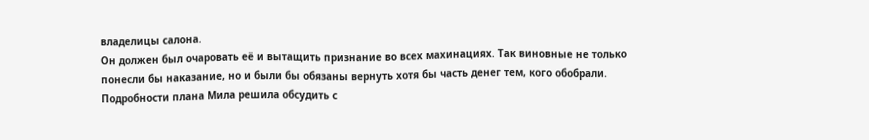владелицы салона.
Он должен был очаровать её и вытащить признание во всех махинациях. Так виновные не только понесли бы наказание, но и были бы обязаны вернуть хотя бы часть денег тем, кого обобрали.
Подробности плана Мила решила обсудить с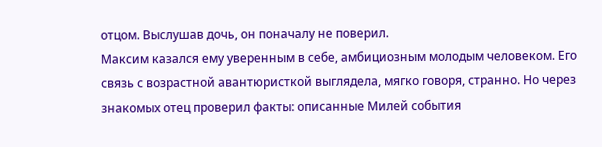отцом. Выслушав дочь, он поначалу не поверил.
Максим казался ему уверенным в себе, амбициозным молодым человеком. Его связь с возрастной авантюристкой выглядела, мягко говоря, странно. Но через знакомых отец проверил факты: описанные Милей события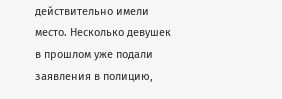действительно имели место. Несколько девушек в прошлом уже подали заявления в полицию,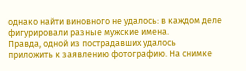однако найти виновного не удалось: в каждом деле фигурировали разные мужские имена.
Правда, одной из пострадавших удалось приложить к заявлению фотографию. На снимке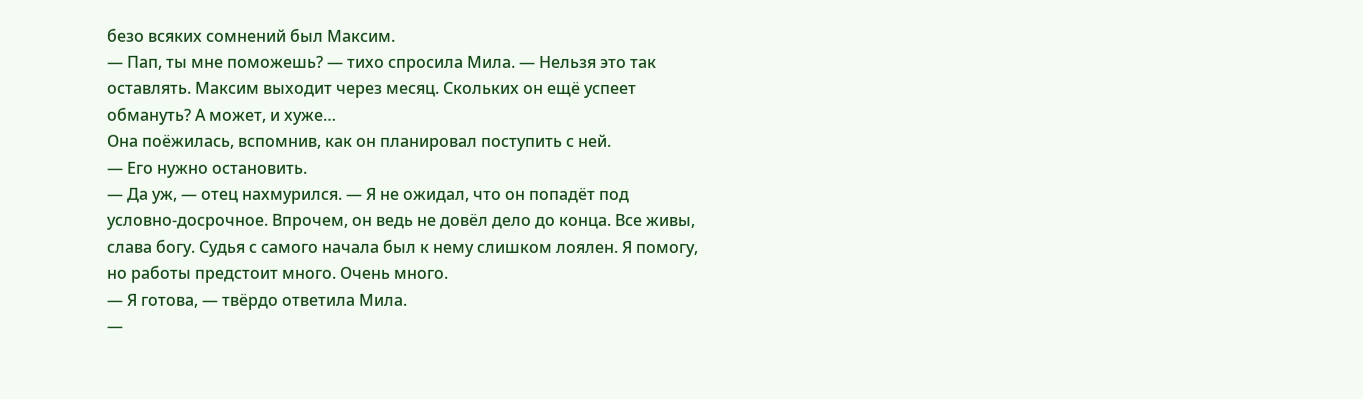безо всяких сомнений был Максим.
— Пап, ты мне поможешь? — тихо спросила Мила. — Нельзя это так оставлять. Максим выходит через месяц. Скольких он ещё успеет обмануть? А может, и хуже…
Она поёжилась, вспомнив, как он планировал поступить с ней.
— Его нужно остановить.
— Да уж, — отец нахмурился. — Я не ожидал, что он попадёт под условно‑досрочное. Впрочем, он ведь не довёл дело до конца. Все живы, слава богу. Судья с самого начала был к нему слишком лоялен. Я помогу, но работы предстоит много. Очень много.
— Я готова, — твёрдо ответила Мила.
—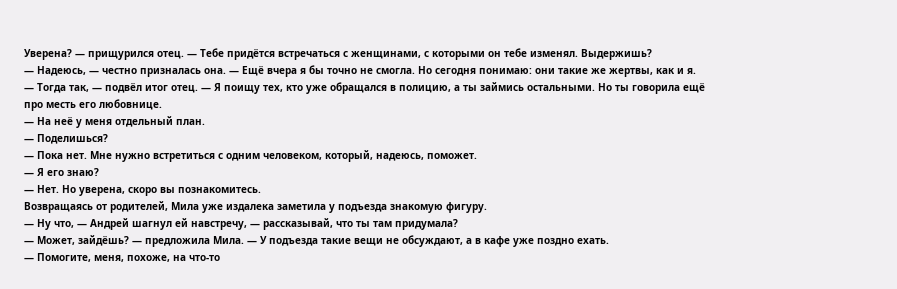Уверена? — прищурился отец. — Тебе придётся встречаться с женщинами, с которыми он тебе изменял. Выдержишь?
— Надеюсь, — честно призналась она. — Ещё вчера я бы точно не смогла. Но сегодня понимаю: они такие же жертвы, как и я.
— Тогда так, — подвёл итог отец. — Я поищу тех, кто уже обращался в полицию, а ты займись остальными. Но ты говорила ещё про месть его любовнице.
— На неё у меня отдельный план.
— Поделишься?
— Пока нет. Мне нужно встретиться с одним человеком, который, надеюсь, поможет.
— Я его знаю?
— Нет. Но уверена, скоро вы познакомитесь.
Возвращаясь от родителей, Мила уже издалека заметила у подъезда знакомую фигуру.
— Ну что, — Андрей шагнул ей навстречу, — рассказывай, что ты там придумала?
— Может, зайдёшь? — предложила Мила. — У подъезда такие вещи не обсуждают, а в кафе уже поздно ехать.
— Помогите, меня, похоже, на что‑то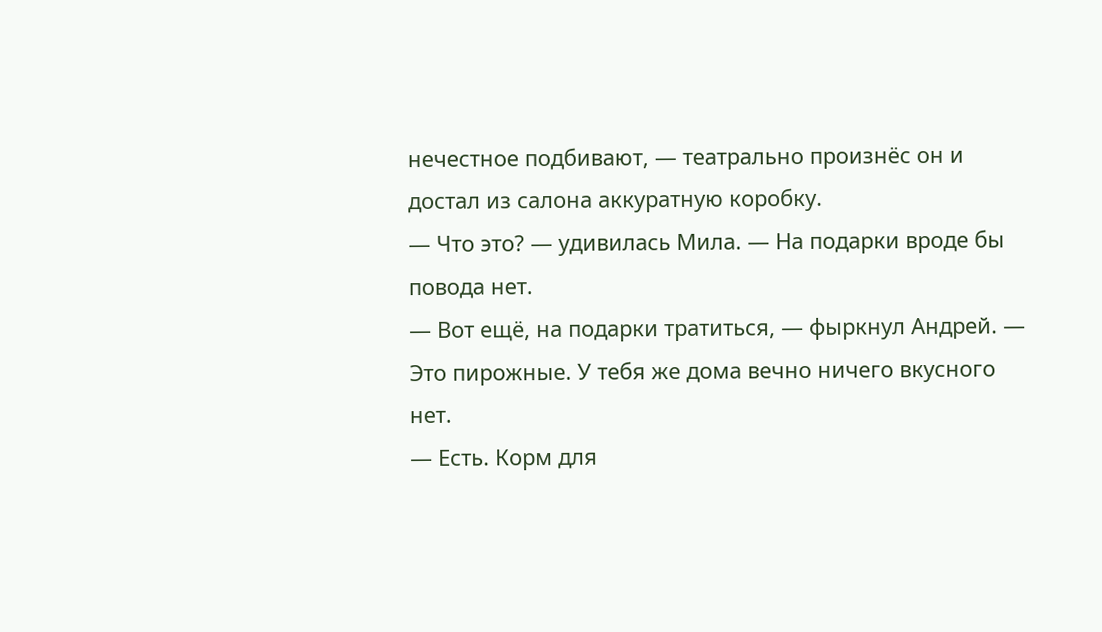нечестное подбивают, — театрально произнёс он и достал из салона аккуратную коробку.
— Что это? — удивилась Мила. — На подарки вроде бы повода нет.
— Вот ещё, на подарки тратиться, — фыркнул Андрей. — Это пирожные. У тебя же дома вечно ничего вкусного нет.
— Есть. Корм для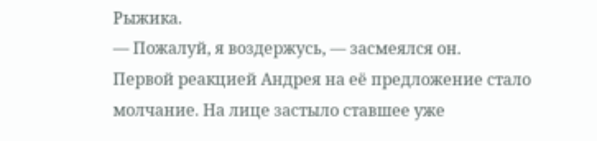Рыжика.
— Пожалуй, я воздержусь, — засмеялся он.
Первой реакцией Андрея на её предложение стало молчание. На лице застыло ставшее уже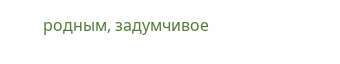родным, задумчивое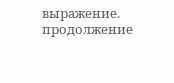выражение.
продолжение